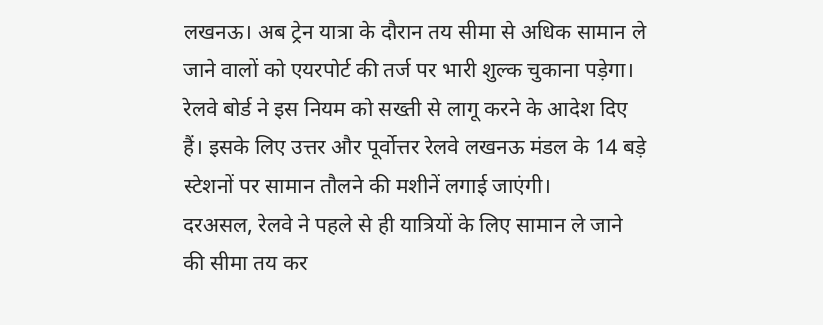लखनऊ। अब ट्रेन यात्रा के दौरान तय सीमा से अधिक सामान ले जाने वालों को एयरपोर्ट की तर्ज पर भारी शुल्क चुकाना पड़ेगा। रेलवे बोर्ड ने इस नियम को सख्ती से लागू करने के आदेश दिए हैं। इसके लिए उत्तर और पूर्वोत्तर रेलवे लखनऊ मंडल के 14 बड़े स्टेशनों पर सामान तौलने की मशीनें लगाई जाएंगी।
दरअसल, रेलवे ने पहले से ही यात्रियों के लिए सामान ले जाने की सीमा तय कर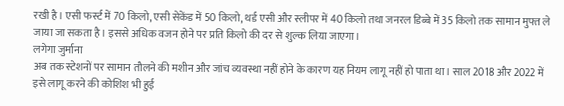रखी है। एसी फर्स्ट में 70 किलो, एसी सेकेंड में 50 किलो, थर्ड एसी और स्लीपर में 40 किलो तथा जनरल डिब्बे में 35 किलो तक सामान मुफ्त ले जाया जा सकता है। इससे अधिक वजन होने पर प्रति किलो की दर से शुल्क लिया जाएगा।
लगेगा जुर्माना
अब तक स्टेशनों पर सामान तौलने की मशीन और जांच व्यवस्था नहीं होने के कारण यह नियम लागू नहीं हो पाता था। साल 2018 और 2022 में इसे लागू करने की कोशिश भी हुई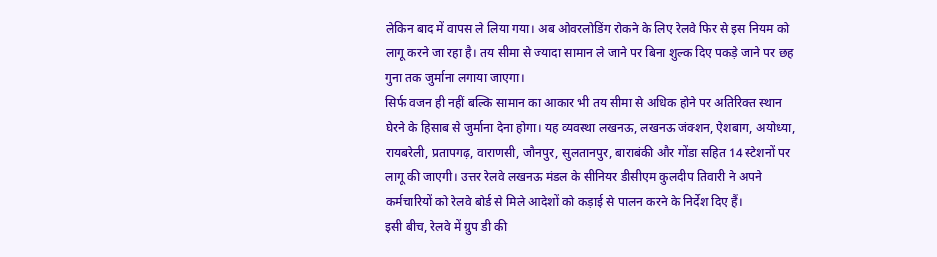लेकिन बाद में वापस ले लिया गया। अब ओवरलोडिंग रोकने के लिए रेलवे फिर से इस नियम को लागू करने जा रहा है। तय सीमा से ज्यादा सामान ले जाने पर बिना शुल्क दिए पकड़े जाने पर छह गुना तक जुर्माना लगाया जाएगा।
सिर्फ वजन ही नहीं बल्कि सामान का आकार भी तय सीमा से अधिक होने पर अतिरिक्त स्थान घेरने के हिसाब से जुर्माना देना होगा। यह व्यवस्था लखनऊ, लखनऊ जंक्शन, ऐशबाग, अयोध्या, रायबरेली, प्रतापगढ़, वाराणसी, जौनपुर, सुलतानपुर, बाराबंकी और गोंडा सहित 14 स्टेशनों पर लागू की जाएगी। उत्तर रेलवे लखनऊ मंडल के सीनियर डीसीएम कुलदीप तिवारी ने अपने कर्मचारियों को रेलवे बोर्ड से मिले आदेशों को कड़ाई से पालन करने के निर्देश दिए हैं।
इसी बीच, रेलवे में ग्रुप डी की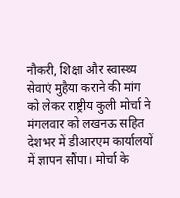नौकरी, शिक्षा और स्वास्थ्य सेवाएं मुहैया कराने की मांग को लेकर राष्ट्रीय कुली मोर्चा ने मंगलवार को लखनऊ सहित देशभर में डीआरएम कार्यालयों में ज्ञापन सौंपा। मोर्चा के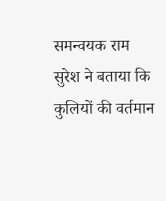समन्वयक राम सुरेश ने बताया कि कुलियों की वर्तमान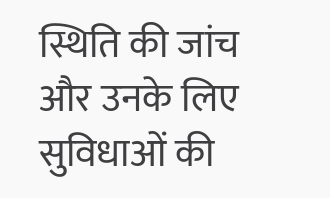स्थिति की जांच और उनके लिए सुविधाओं की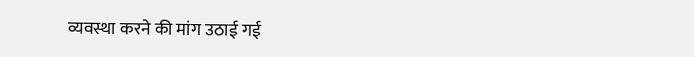व्यवस्था करने की मांग उठाई गई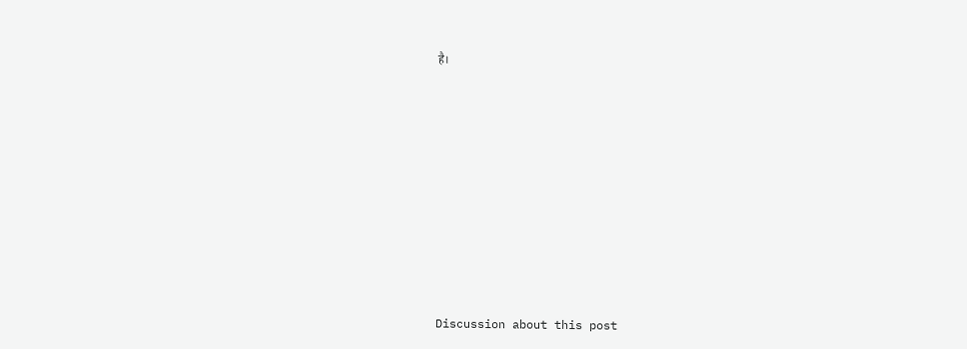है।











Discussion about this post